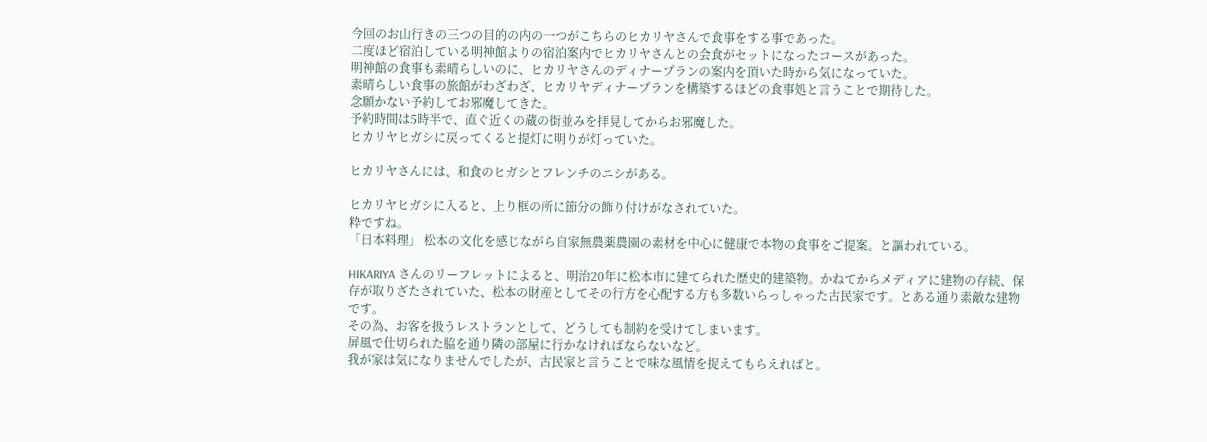今回のお山行きの三つの目的の内の一つがこちらのヒカリヤさんで食事をする事であった。
二度ほど宿泊している明神館よりの宿泊案内でヒカリヤさんとの会食がセットになったコースがあった。
明神館の食事も素晴らしいのに、ヒカリヤさんのディナープランの案内を頂いた時から気になっていた。
素晴らしい食事の旅館がわざわざ、ヒカリヤディナープランを構築するほどの食事処と言うことで期待した。
念願かない予約してお邪魔してきた。
予約時間は5時半で、直ぐ近くの蔵の街並みを拝見してからお邪魔した。
ヒカリヤヒガシに戻ってくると提灯に明りが灯っていた。

ヒカリヤさんには、和食のヒガシとフレンチのニシがある。

ヒカリヤヒガシに入ると、上り框の所に節分の飾り付けがなされていた。
粋ですね。
「日本料理」 松本の文化を感じながら自家無農薬農園の素材を中心に健康で本物の食事をご提案。と謳われている。

HIKARIYA さんのリーフレットによると、明治20年に松本市に建てられた歴史的建築物。かねてからメディアに建物の存続、保存が取りざたされていた、松本の財産としてその行方を心配する方も多数いらっしゃった古民家です。とある通り素敵な建物です。
その為、お客を扱うレストランとして、どうしても制約を受けてしまいます。
屏風で仕切られた脇を通り隣の部屋に行かなければならないなど。
我が家は気になりませんでしたが、古民家と言うことで味な風情を捉えてもらえればと。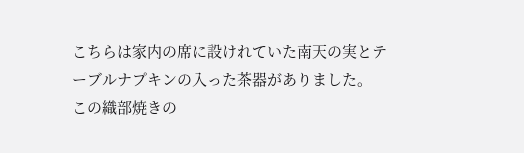こちらは家内の席に設けれていた南天の実とテーブルナプキンの入った茶器がありました。
この織部焼きの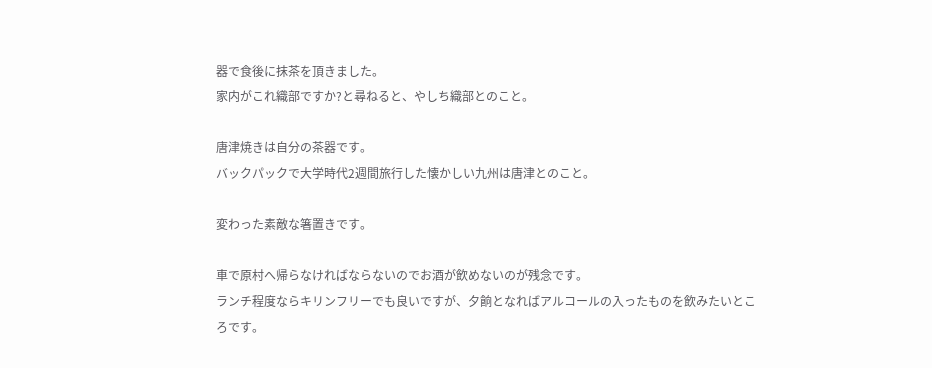器で食後に抹茶を頂きました。
家内がこれ織部ですか?と尋ねると、やしち織部とのこと。

唐津焼きは自分の茶器です。
バックパックで大学時代2週間旅行した懐かしい九州は唐津とのこと。

変わった素敵な箸置きです。

車で原村へ帰らなければならないのでお酒が飲めないのが残念です。
ランチ程度ならキリンフリーでも良いですが、夕餉となればアルコールの入ったものを飲みたいところです。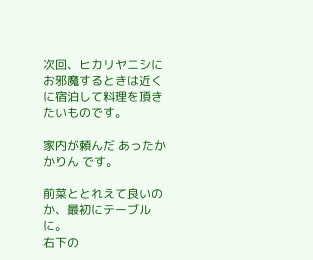次回、ヒカリヤニシにお邪魔するときは近くに宿泊して料理を頂きたいものです。

家内が頼んだ あったかかりん です。

前菜ととれえて良いのか、最初にテーブルに。
右下の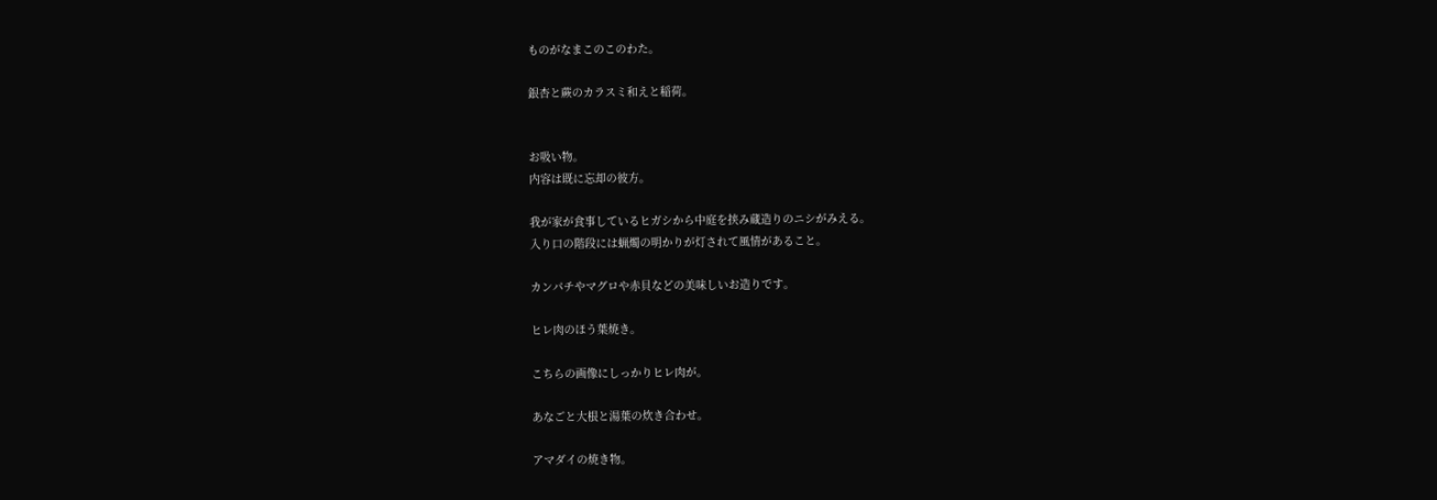ものがなまこのこのわた。

銀杏と蕨のカラスミ和えと稲荷。


お吸い物。
内容は既に忘却の彼方。

我が家が食事しているヒガシから中庭を挟み蔵造りのニシがみえる。
入り口の階段には蝋燭の明かりが灯されて風情があること。

カンパチやマグロや赤貝などの美味しいお造りです。

ヒレ肉のほう葉焼き。

こちらの画像にしっかりヒレ肉が。

あなごと大根と湯葉の炊き合わせ。

アマダイの焼き物。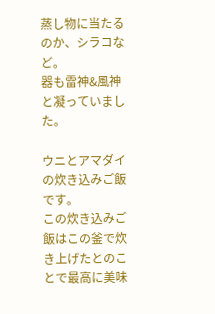蒸し物に当たるのか、シラコなど。
器も雷神&風神と凝っていました。

ウニとアマダイの炊き込みご飯です。
この炊き込みご飯はこの釜で炊き上げたとのことで最高に美味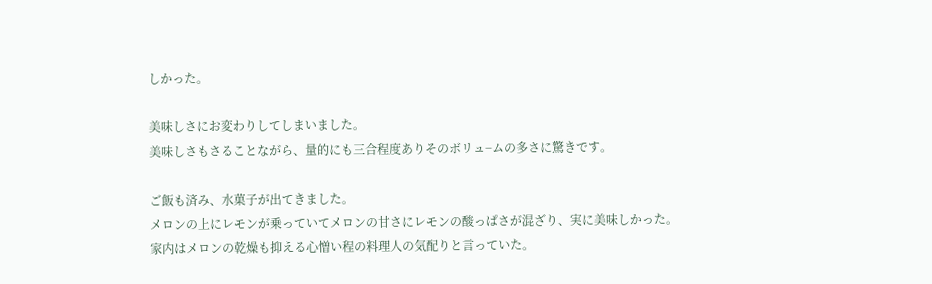しかった。

美味しさにお変わりしてしまいました。
美味しさもさることながら、量的にも三合程度ありそのボリュ−ムの多さに驚きです。

ご飯も済み、水菓子が出てきました。
メロンの上にレモンが乗っていてメロンの甘さにレモンの酸っぱさが混ざり、実に美味しかった。
家内はメロンの乾燥も抑える心憎い程の料理人の気配りと言っていた。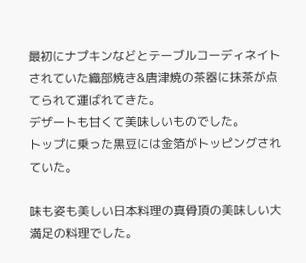最初にナプキンなどとテーブルコーディネイトされていた織部焼き&唐津焼の茶器に抹茶が点てられて運ばれてきた。
デザートも甘くて美味しいものでした。
トップに乗った黒豆には金箔がトッピングされていた。

味も姿も美しい日本料理の真骨頂の美味しい大満足の料理でした。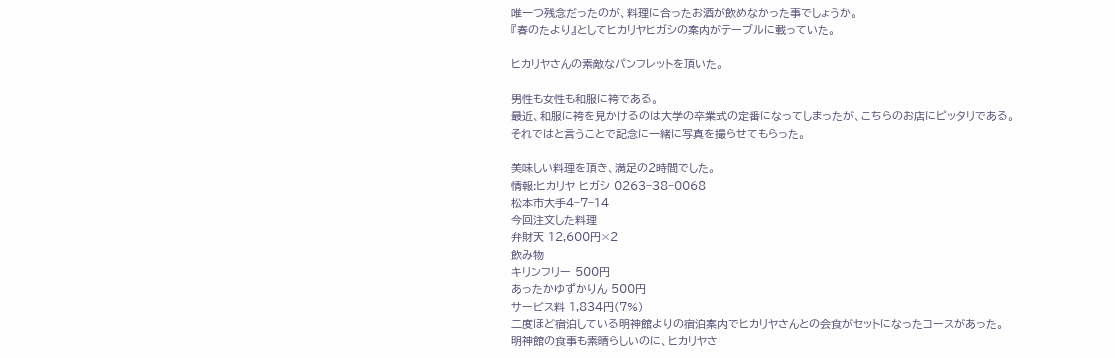唯一つ残念だったのが、料理に合ったお酒が飲めなかった事でしょうか。
『春のたより』としてヒカリヤヒガシの案内がテーブルに載っていた。

ヒカリヤさんの素敵なパンフレットを頂いた。

男性も女性も和服に袴である。
最近、和服に袴を見かけるのは大学の卒業式の定番になってしまったが、こちらのお店にピッタリである。
それではと言うことで記念に一緒に写真を撮らせてもらった。

美味しい料理を頂き、満足の2時間でした。
情報:ヒカリヤ ヒガシ 0263−38−0068
松本市大手4−7−14
今回注文した料理
弁財天 12,600円×2
飲み物
キリンフリー 500円
あったかゆずかりん 500円
サービス料 1,834円(7%)
二度ほど宿泊している明神館よりの宿泊案内でヒカリヤさんとの会食がセットになったコースがあった。
明神館の食事も素晴らしいのに、ヒカリヤさ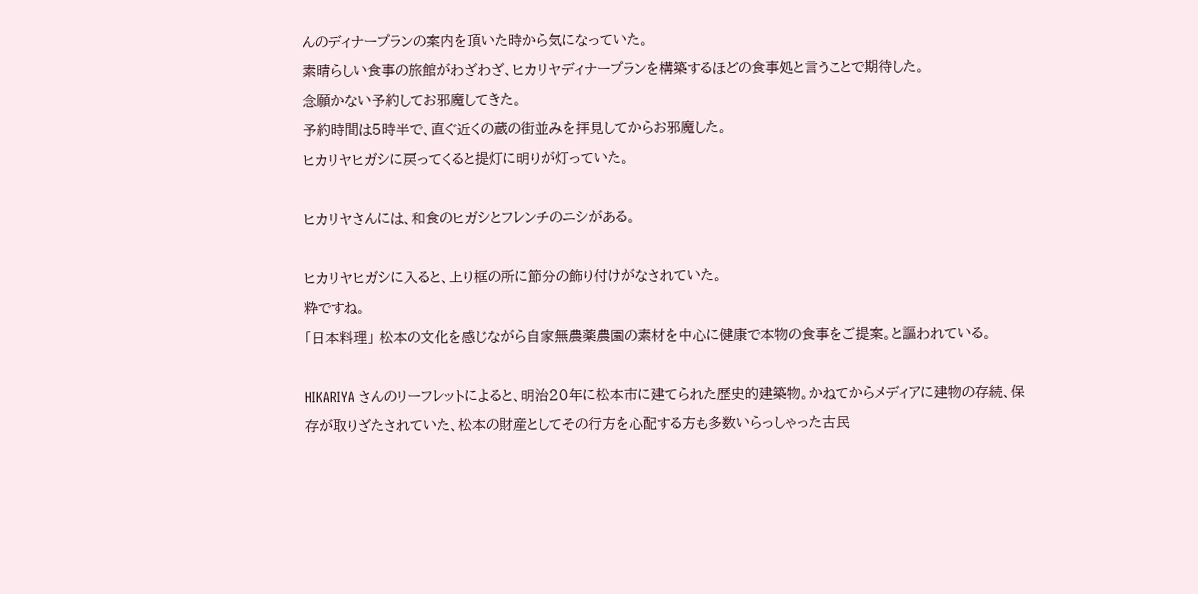んのディナープランの案内を頂いた時から気になっていた。
素晴らしい食事の旅館がわざわざ、ヒカリヤディナープランを構築するほどの食事処と言うことで期待した。
念願かない予約してお邪魔してきた。
予約時間は5時半で、直ぐ近くの蔵の街並みを拝見してからお邪魔した。
ヒカリヤヒガシに戻ってくると提灯に明りが灯っていた。

ヒカリヤさんには、和食のヒガシとフレンチのニシがある。

ヒカリヤヒガシに入ると、上り框の所に節分の飾り付けがなされていた。
粋ですね。
「日本料理」 松本の文化を感じながら自家無農薬農園の素材を中心に健康で本物の食事をご提案。と謳われている。

HIKARIYA さんのリーフレットによると、明治20年に松本市に建てられた歴史的建築物。かねてからメディアに建物の存続、保存が取りざたされていた、松本の財産としてその行方を心配する方も多数いらっしゃった古民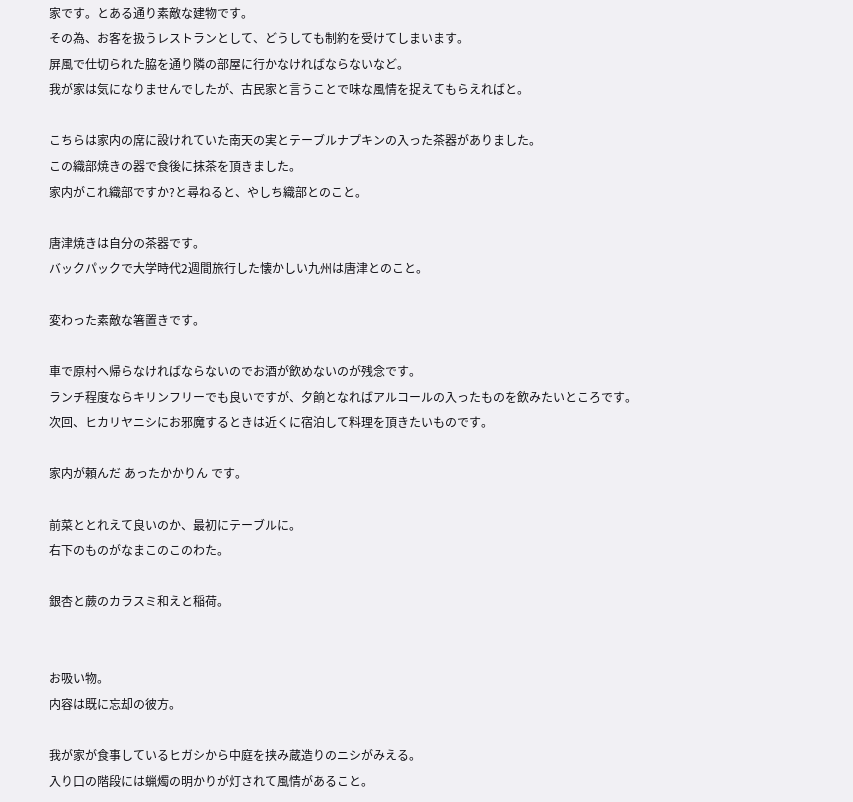家です。とある通り素敵な建物です。
その為、お客を扱うレストランとして、どうしても制約を受けてしまいます。
屏風で仕切られた脇を通り隣の部屋に行かなければならないなど。
我が家は気になりませんでしたが、古民家と言うことで味な風情を捉えてもらえればと。

こちらは家内の席に設けれていた南天の実とテーブルナプキンの入った茶器がありました。
この織部焼きの器で食後に抹茶を頂きました。
家内がこれ織部ですか?と尋ねると、やしち織部とのこと。

唐津焼きは自分の茶器です。
バックパックで大学時代2週間旅行した懐かしい九州は唐津とのこと。

変わった素敵な箸置きです。

車で原村へ帰らなければならないのでお酒が飲めないのが残念です。
ランチ程度ならキリンフリーでも良いですが、夕餉となればアルコールの入ったものを飲みたいところです。
次回、ヒカリヤニシにお邪魔するときは近くに宿泊して料理を頂きたいものです。

家内が頼んだ あったかかりん です。

前菜ととれえて良いのか、最初にテーブルに。
右下のものがなまこのこのわた。

銀杏と蕨のカラスミ和えと稲荷。


お吸い物。
内容は既に忘却の彼方。

我が家が食事しているヒガシから中庭を挟み蔵造りのニシがみえる。
入り口の階段には蝋燭の明かりが灯されて風情があること。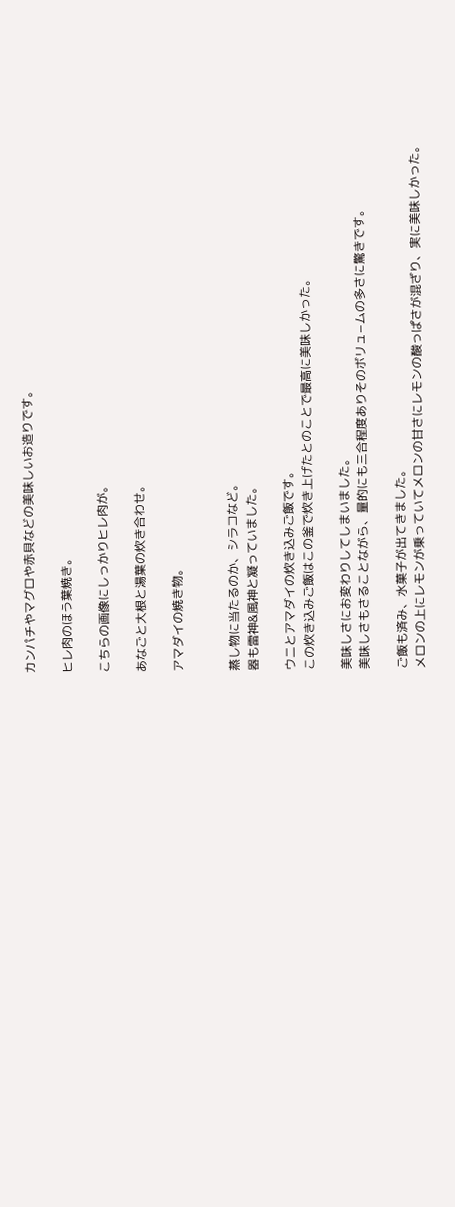カンパチやマグロや赤貝などの美味しいお造りです。

ヒレ肉のほう葉焼き。

こちらの画像にしっかりヒレ肉が。

あなごと大根と湯葉の炊き合わせ。

アマダイの焼き物。


蒸し物に当たるのか、シラコなど。
器も雷神&風神と凝っていました。

ウニとアマダイの炊き込みご飯です。
この炊き込みご飯はこの釜で炊き上げたとのことで最高に美味しかった。

美味しさにお変わりしてしまいました。
美味しさもさることながら、量的にも三合程度ありそのボリュ−ムの多さに驚きです。

ご飯も済み、水菓子が出てきました。
メロンの上にレモンが乗っていてメロンの甘さにレモンの酸っぱさが混ざり、実に美味しかった。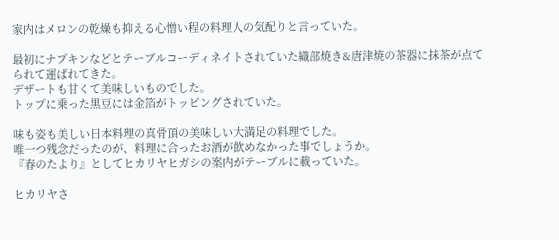家内はメロンの乾燥も抑える心憎い程の料理人の気配りと言っていた。

最初にナプキンなどとテーブルコーディネイトされていた織部焼き&唐津焼の茶器に抹茶が点てられて運ばれてきた。
デザートも甘くて美味しいものでした。
トップに乗った黒豆には金箔がトッピングされていた。

味も姿も美しい日本料理の真骨頂の美味しい大満足の料理でした。
唯一つ残念だったのが、料理に合ったお酒が飲めなかった事でしょうか。
『春のたより』としてヒカリヤヒガシの案内がテーブルに載っていた。

ヒカリヤさ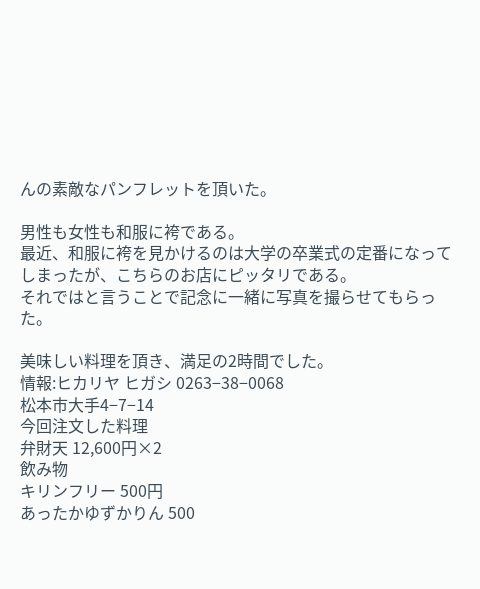んの素敵なパンフレットを頂いた。

男性も女性も和服に袴である。
最近、和服に袴を見かけるのは大学の卒業式の定番になってしまったが、こちらのお店にピッタリである。
それではと言うことで記念に一緒に写真を撮らせてもらった。

美味しい料理を頂き、満足の2時間でした。
情報:ヒカリヤ ヒガシ 0263−38−0068
松本市大手4−7−14
今回注文した料理
弁財天 12,600円×2
飲み物
キリンフリー 500円
あったかゆずかりん 500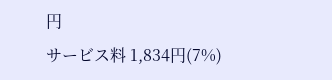円
サービス料 1,834円(7%)